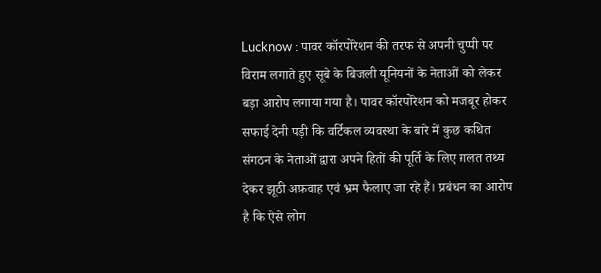Lucknow : पावर कॉरपोरेशन की तरफ से अपनी चुप्पी पर विराम लगाते हुए सूबे के बिजली यूनियनों के नेताओं को लेकर बड़ा आरोप लगाया गया है। पावर कॉरपोरेशन को मजबूर होकर सफाई देनी पड़ी कि वर्टिकल व्यवस्था के बारे में कुछ कथित संगठन के नेताओं द्वारा अपने हितों की पूर्ति के लिए ग़लत तथ्य देकर झूठी अफ़वाह एवं भ्रम फैलाए जा रहे हैं। प्रबंधन का आरोप है कि ऐसे लोग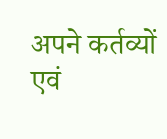अपने कर्तव्यों एवं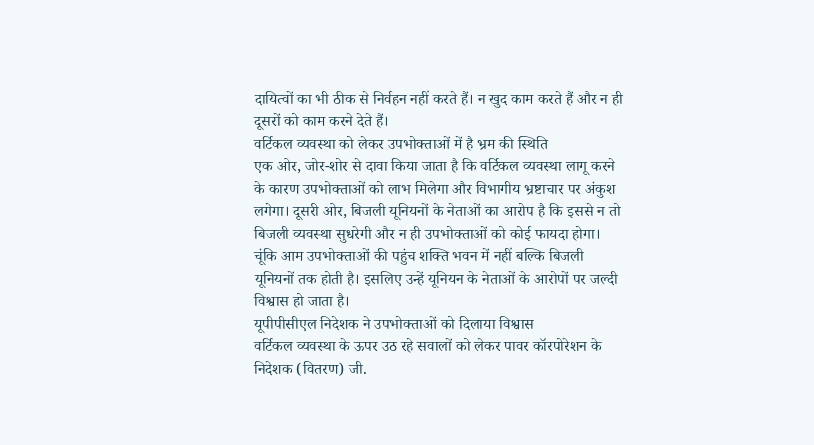दायित्वों का भी ठीक से निर्वहन नहीं करते हैं। न खुद काम करते हैं और न ही दूसरों को काम करने देते हैं।
वर्टिकल व्यवस्था को लेकर उपभोक्ताओं में है भ्रम की स्थिति
एक ओर, जोर-शोर से दावा किया जाता है कि वर्टिकल व्यवस्था लागू करने के कारण उपभोक्ताओं को लाभ मिलेगा और विभागीय भ्रष्टाचार पर अंकुश लगेगा। दूसरी ओर, बिजली यूनियनों के नेताओं का आरोप है कि इससे न तो बिजली व्यवस्था सुधरेगी और न ही उपभोक्ताओं को कोई फायदा होगा। चूंकि आम उपभोक्ताओं की पहुंच शक्ति भवन में नहीं बल्कि बिजली यूनियनों तक होती है। इसलिए उन्हें यूनियन के नेताओं के आरोपों पर जल्दी विश्वास हो जाता है।
यूपीपीसीएल निदेशक ने उपभोक्ताओं को दिलाया विश्वास
वर्टिकल व्यवस्था के ऊपर उठ रहे सवालों को लेकर पावर कॉरपोरेशन के निदेशक (वितरण) जी.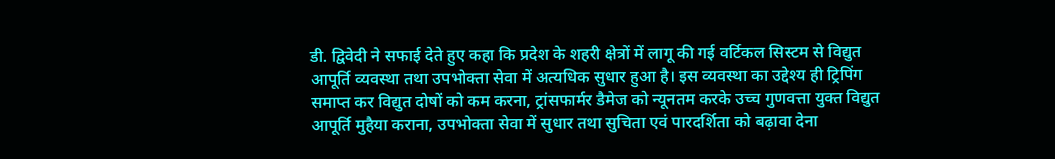डी. द्विवेदी ने सफाई देते हुए कहा कि प्रदेश के शहरी क्षेत्रों में लागू की गई वर्टिकल सिस्टम से विद्युत आपूर्ति व्यवस्था तथा उपभोक्ता सेवा में अत्यधिक सुधार हुआ है। इस व्यवस्था का उद्देश्य ही ट्रिपिंग समाप्त कर विद्युत दोषों को कम करना, ट्रांसफार्मर डैमेज को न्यूनतम करके उच्च गुणवत्ता युक्त विद्युत आपूर्ति मुहैया कराना, उपभोक्ता सेवा में सुधार तथा सुचिता एवं पारदर्शिता को बढ़ावा देना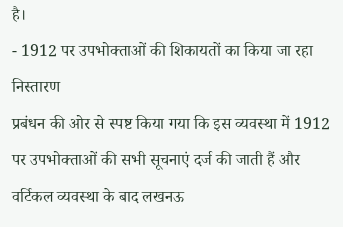है।
- 1912 पर उपभोक्ताओं की शिकायतों का किया जा रहा निस्तारण
प्रबंधन की ओर से स्पष्ट किया गया कि इस व्यवस्था में 1912 पर उपभोक्ताओं की सभी सूचनाएं दर्ज की जाती हैं और वर्टिकल व्यवस्था के बाद लखनऊ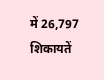में 26,797 शिकायतें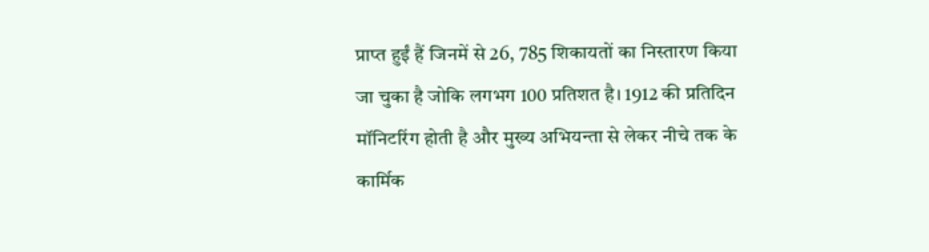प्राप्त हुईं हैं जिनमें से 26, 785 शिकायतों का निस्तारण किया जा चुका है जोकि लगभग 100 प्रतिशत है। 1912 की प्रतिदिन मॉनिटरिंग होती है और मुख्य अभियन्ता से लेकर नीचे तक के कार्मिक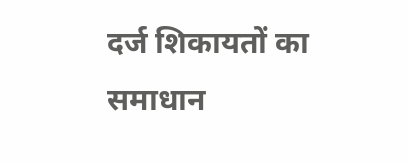दर्ज शिकायतों का समाधान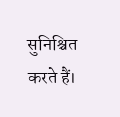सुनिश्चित करते हैं।